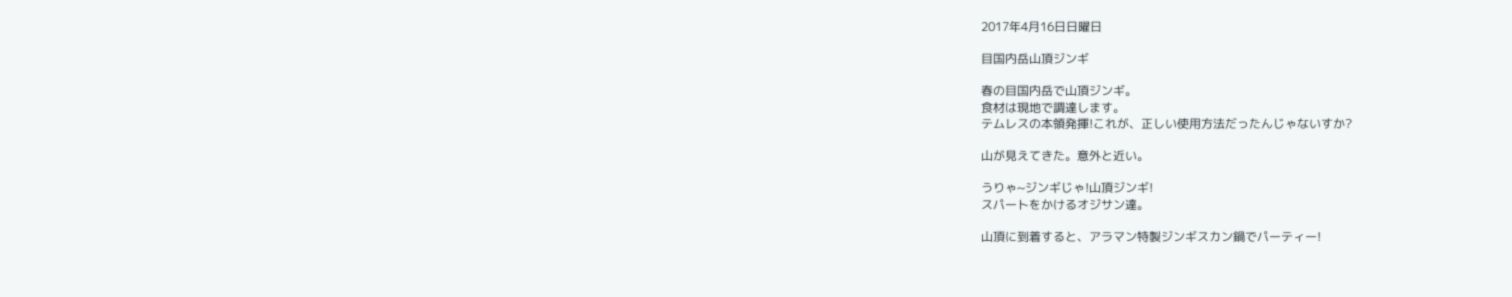2017年4月16日日曜日

目国内岳山頂ジンギ

春の目国内岳で山頂ジンギ。
食材は現地で調達します。
テムレスの本領発揮!これが、正しい使用方法だったんじゃないすか?

山が見えてきた。意外と近い。

うりゃ~ジンギじゃ!山頂ジンギ!
スパートをかけるオジサン達。

山頂に到着すると、アラマン特製ジンギスカン鍋でパーティー!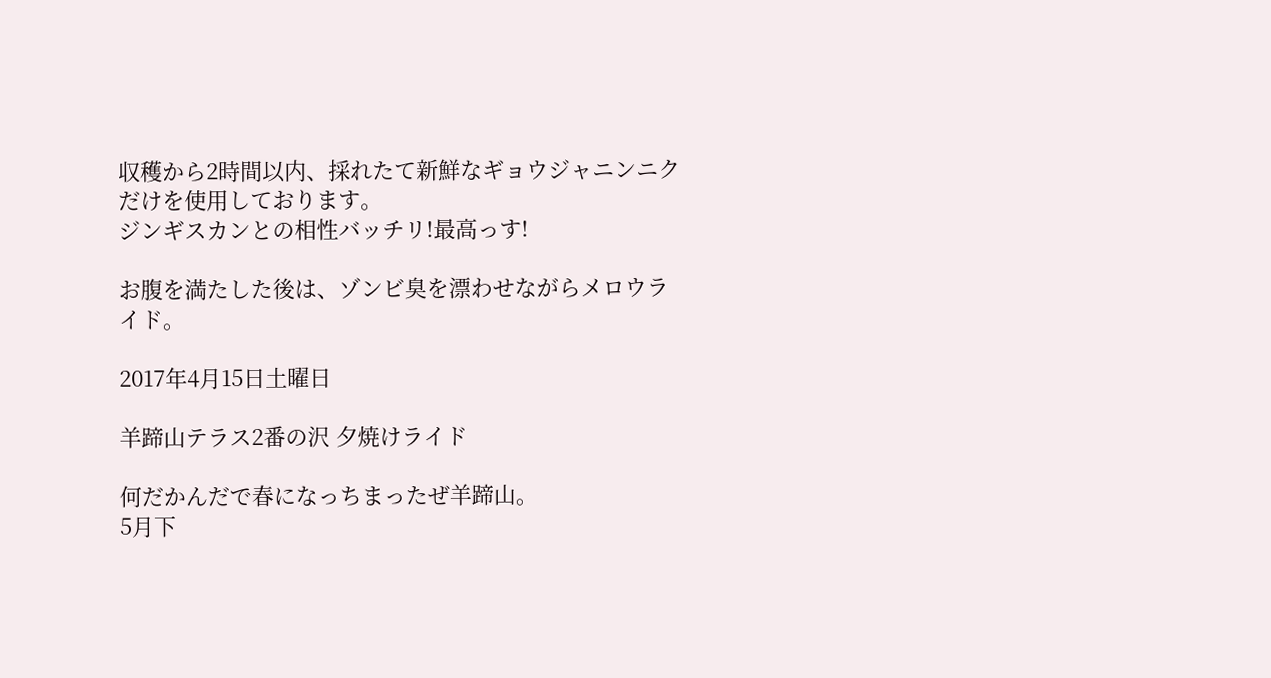収穫から2時間以内、採れたて新鮮なギョウジャニンニクだけを使用しております。
ジンギスカンとの相性バッチリ!最高っす!

お腹を満たした後は、ゾンビ臭を漂わせながらメロウライド。

2017年4月15日土曜日

羊蹄山テラス2番の沢 夕焼けライド

何だかんだで春になっちまったぜ羊蹄山。
5月下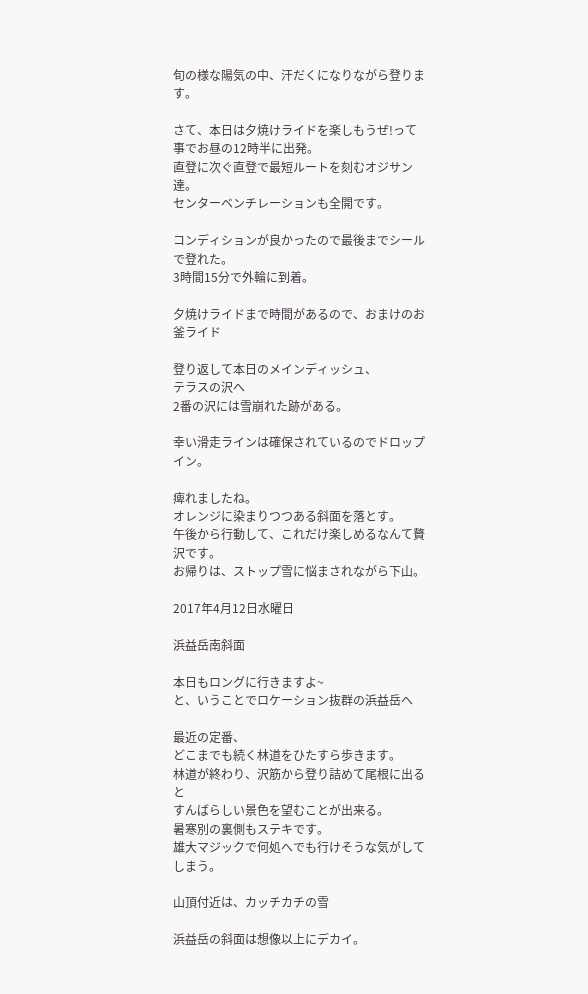旬の様な陽気の中、汗だくになりながら登ります。

さて、本日は夕焼けライドを楽しもうぜ!って事でお昼の12時半に出発。
直登に次ぐ直登で最短ルートを刻むオジサン達。
センターベンチレーションも全開です。

コンディションが良かったので最後までシールで登れた。
3時間15分で外輪に到着。

夕焼けライドまで時間があるので、おまけのお釜ライド

登り返して本日のメインディッシュ、
テラスの沢へ
2番の沢には雪崩れた跡がある。

幸い滑走ラインは確保されているのでドロップイン。

痺れましたね。
オレンジに染まりつつある斜面を落とす。
午後から行動して、これだけ楽しめるなんて贅沢です。
お帰りは、ストップ雪に悩まされながら下山。

2017年4月12日水曜日

浜益岳南斜面

本日もロングに行きますよ~
と、いうことでロケーション抜群の浜益岳へ

最近の定番、
どこまでも続く林道をひたすら歩きます。
林道が終わり、沢筋から登り詰めて尾根に出ると
すんばらしい景色を望むことが出来る。
暑寒別の裏側もステキです。
雄大マジックで何処へでも行けそうな気がしてしまう。

山頂付近は、カッチカチの雪

浜益岳の斜面は想像以上にデカイ。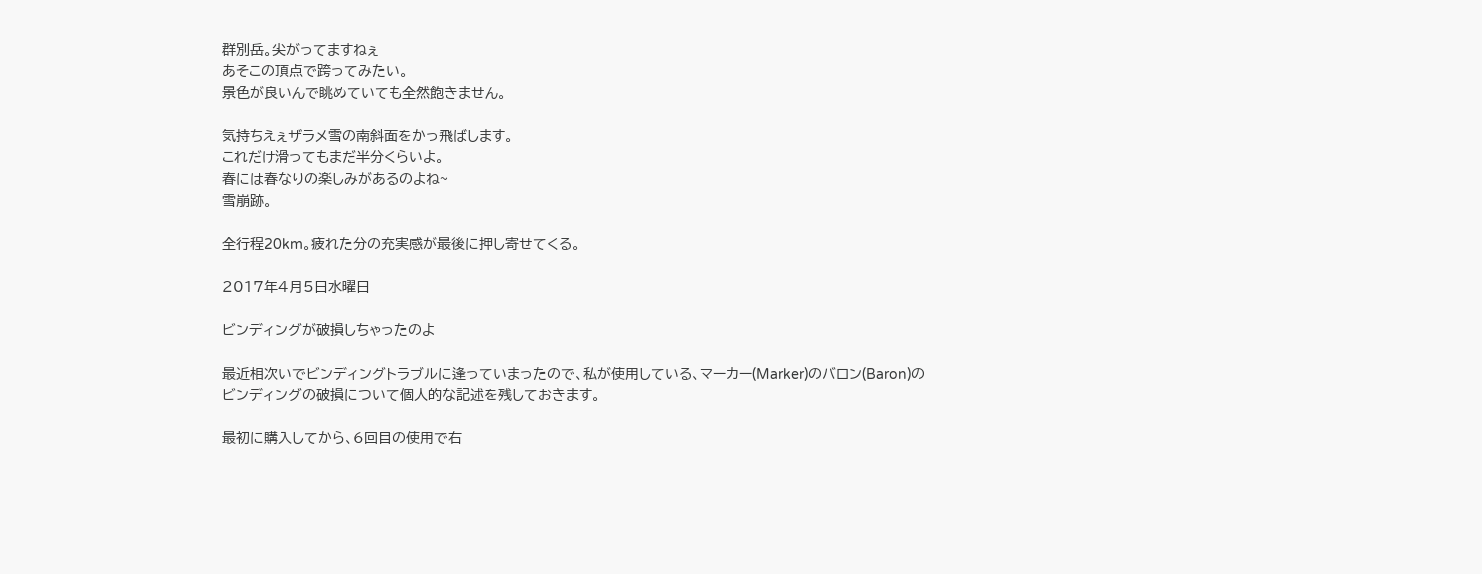群別岳。尖がってますねぇ
あそこの頂点で跨ってみたい。
景色が良いんで眺めていても全然飽きません。

気持ちえぇザラメ雪の南斜面をかっ飛ばします。
これだけ滑ってもまだ半分くらいよ。
春には春なりの楽しみがあるのよね~
雪崩跡。

全行程20km。疲れた分の充実感が最後に押し寄せてくる。

2017年4月5日水曜日

ビンディングが破損しちゃったのよ

最近相次いでビンディングトラブルに逢っていまったので、私が使用している、マーカー(Marker)のバロン(Baron)のビンディングの破損について個人的な記述を残しておきます。

最初に購入してから、6回目の使用で右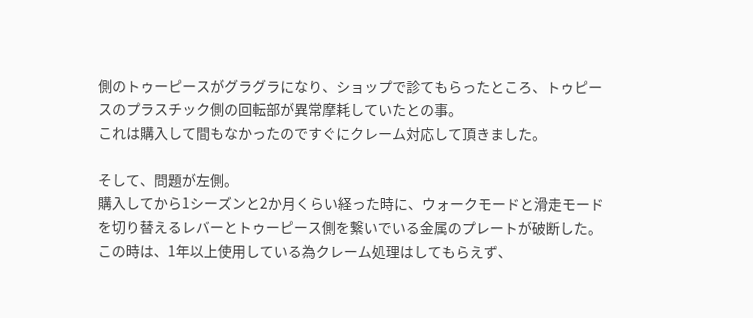側のトゥーピースがグラグラになり、ショップで診てもらったところ、トゥピースのプラスチック側の回転部が異常摩耗していたとの事。
これは購入して間もなかったのですぐにクレーム対応して頂きました。

そして、問題が左側。
購入してから1シーズンと2か月くらい経った時に、ウォークモードと滑走モードを切り替えるレバーとトゥーピース側を繋いでいる金属のプレートが破断した。
この時は、1年以上使用している為クレーム処理はしてもらえず、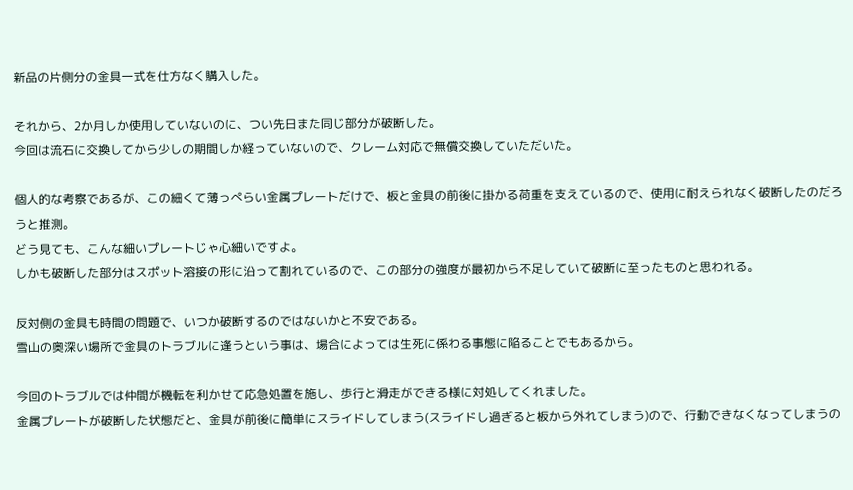新品の片側分の金具一式を仕方なく購入した。

それから、2か月しか使用していないのに、つい先日また同じ部分が破断した。
今回は流石に交換してから少しの期間しか経っていないので、クレーム対応で無償交換していただいた。

個人的な考察であるが、この細くて薄っぺらい金属プレートだけで、板と金具の前後に掛かる荷重を支えているので、使用に耐えられなく破断したのだろうと推測。
どう見ても、こんな細いプレートじゃ心細いですよ。
しかも破断した部分はスポット溶接の形に沿って割れているので、この部分の強度が最初から不足していて破断に至ったものと思われる。

反対側の金具も時間の問題で、いつか破断するのではないかと不安である。
雪山の奥深い場所で金具のトラブルに逢うという事は、場合によっては生死に係わる事態に陥ることでもあるから。

今回のトラブルでは仲間が機転を利かせて応急処置を施し、歩行と滑走ができる様に対処してくれました。
金属プレートが破断した状態だと、金具が前後に簡単にスライドしてしまう(スライドし過ぎると板から外れてしまう)ので、行動できなくなってしまうの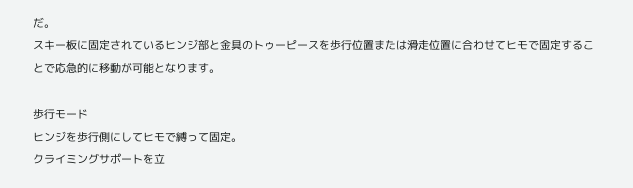だ。
スキー板に固定されているヒンジ部と金具のトゥーピースを歩行位置または滑走位置に合わせてヒモで固定することで応急的に移動が可能となります。

歩行モード
ヒンジを歩行側にしてヒモで縛って固定。
クライミングサポートを立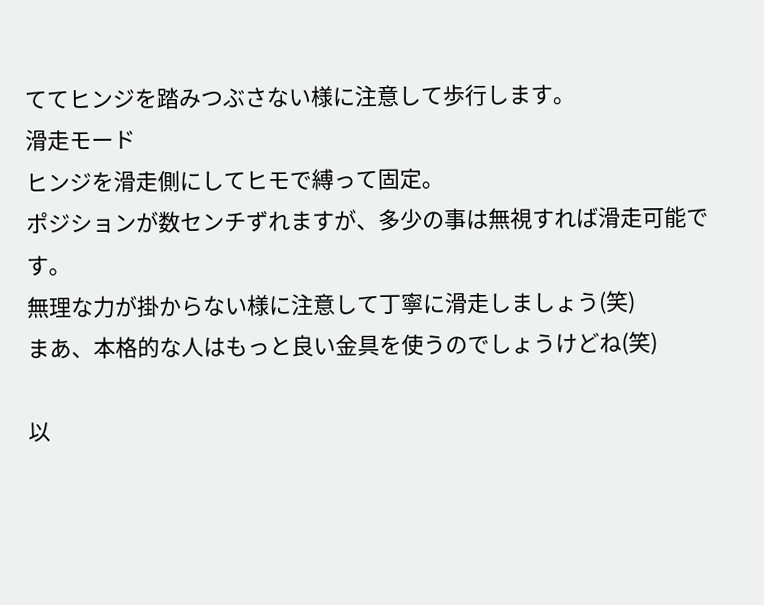ててヒンジを踏みつぶさない様に注意して歩行します。
滑走モード
ヒンジを滑走側にしてヒモで縛って固定。
ポジションが数センチずれますが、多少の事は無視すれば滑走可能です。
無理な力が掛からない様に注意して丁寧に滑走しましょう(笑)
まあ、本格的な人はもっと良い金具を使うのでしょうけどね(笑)

以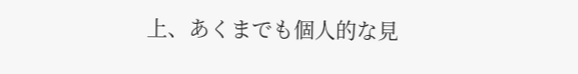上、あくまでも個人的な見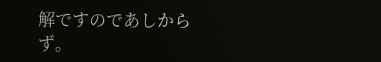解ですのであしからず。